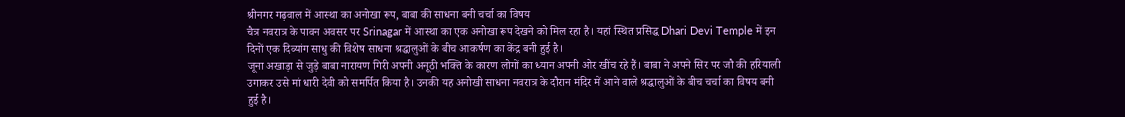श्रीनगर गढ़वाल में आस्था का अनोखा रूप, बाबा की साधना बनी चर्चा का विषय
चैत्र नवरात्र के पावन अवसर पर Srinagar में आस्था का एक अनोखा रूप देखने को मिल रहा है। यहां स्थित प्रसिद्ध Dhari Devi Temple में इन दिनों एक दिव्यांग साधु की विशेष साधना श्रद्धालुओं के बीच आकर्षण का केंद्र बनी हुई है।
जूना अखाड़ा से जुड़े बाबा नारायण गिरी अपनी अनूठी भक्ति के कारण लोगों का ध्यान अपनी ओर खींच रहे हैं। बाबा ने अपने सिर पर जौ की हरियाली उगाकर उसे मां धारी देवी को समर्पित किया है। उनकी यह अनोखी साधना नवरात्र के दौरान मंदिर में आने वाले श्रद्धालुओं के बीच चर्चा का विषय बनी हुई है।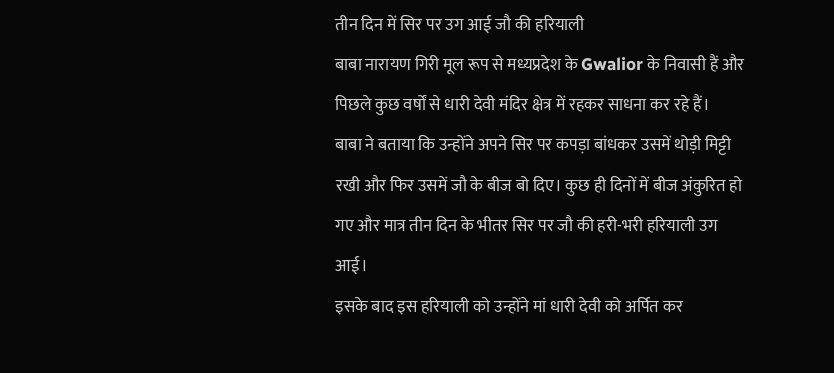तीन दिन में सिर पर उग आई जौ की हरियाली
बाबा नारायण गिरी मूल रूप से मध्यप्रदेश के Gwalior के निवासी हैं और पिछले कुछ वर्षों से धारी देवी मंदिर क्षेत्र में रहकर साधना कर रहे हैं।
बाबा ने बताया कि उन्होंने अपने सिर पर कपड़ा बांधकर उसमें थोड़ी मिट्टी रखी और फिर उसमें जौ के बीज बो दिए। कुछ ही दिनों में बीज अंकुरित हो गए और मात्र तीन दिन के भीतर सिर पर जौ की हरी-भरी हरियाली उग आई।
इसके बाद इस हरियाली को उन्होंने मां धारी देवी को अर्पित कर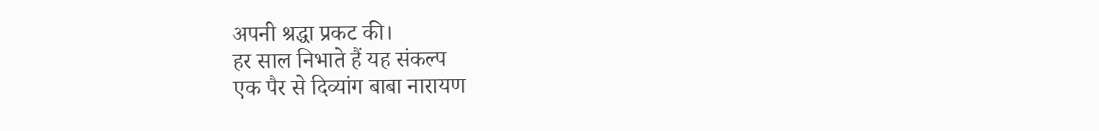अपनी श्रद्धा प्रकट की।
हर साल निभाते हैं यह संकल्प
एक पैर से दिव्यांग बाबा नारायण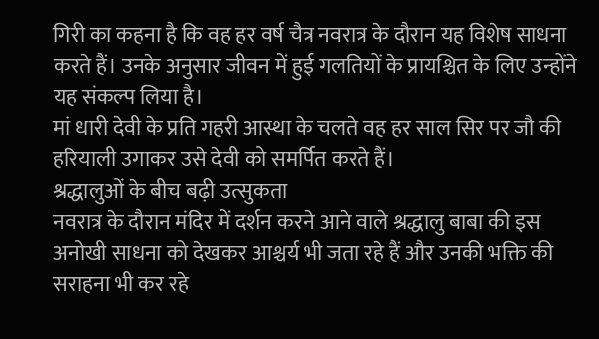गिरी का कहना है कि वह हर वर्ष चैत्र नवरात्र के दौरान यह विशेष साधना करते हैं। उनके अनुसार जीवन में हुई गलतियों के प्रायश्चित के लिए उन्होंने यह संकल्प लिया है।
मां धारी देवी के प्रति गहरी आस्था के चलते वह हर साल सिर पर जौ की हरियाली उगाकर उसे देवी को समर्पित करते हैं।
श्रद्धालुओं के बीच बढ़ी उत्सुकता
नवरात्र के दौरान मंदिर में दर्शन करने आने वाले श्रद्धालु बाबा की इस अनोखी साधना को देखकर आश्चर्य भी जता रहे हैं और उनकी भक्ति की सराहना भी कर रहे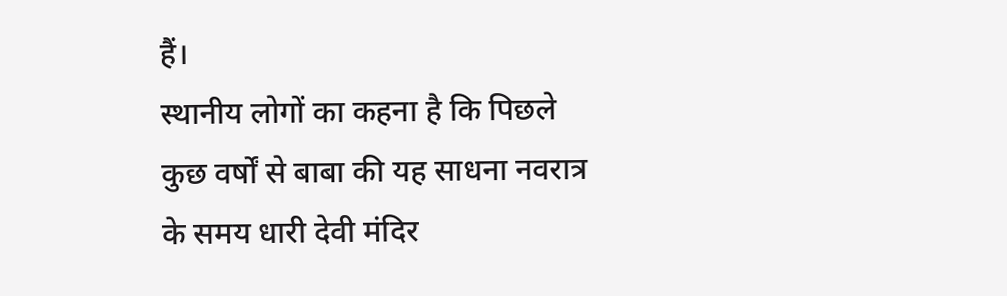हैं।
स्थानीय लोगों का कहना है कि पिछले कुछ वर्षों से बाबा की यह साधना नवरात्र के समय धारी देवी मंदिर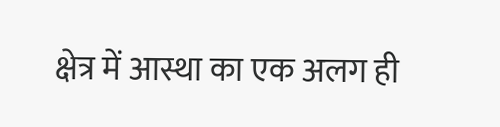क्षेत्र में आस्था का एक अलग ही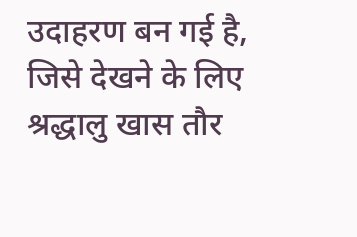उदाहरण बन गई है, जिसे देखने के लिए श्रद्धालु खास तौर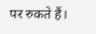पर रुकते हैं।